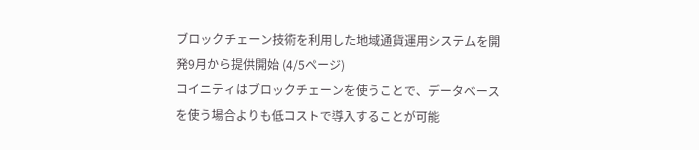ブロックチェーン技術を利用した地域通貨運用システムを開発9月から提供開始 (4/5ページ)
コイニティはブロックチェーンを使うことで、データベースを使う場合よりも低コストで導入することが可能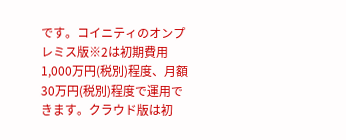です。コイニティのオンプレミス版※2は初期費用1,000万円(税別)程度、月額30万円(税別)程度で運用できます。クラウド版は初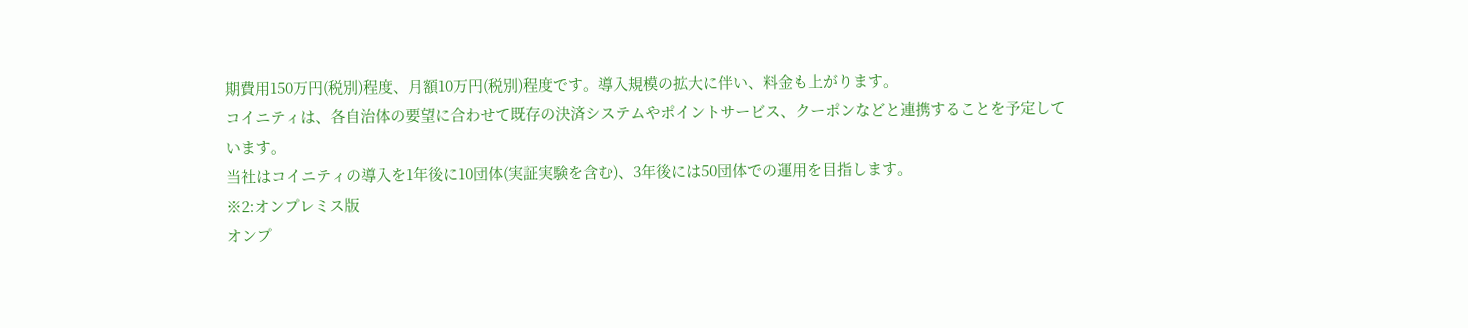期費用150万円(税別)程度、月額10万円(税別)程度です。導入規模の拡大に伴い、料金も上がります。
コイニティは、各自治体の要望に合わせて既存の決済システムやポイントサービス、クーポンなどと連携することを予定しています。
当社はコイニティの導入を1年後に10団体(実証実験を含む)、3年後には50団体での運用を目指します。
※2:オンプレミス版
オンプ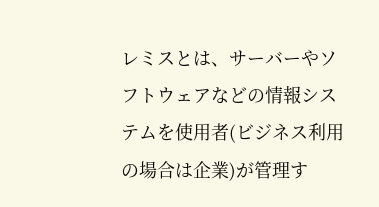レミスとは、サーバーやソフトウェアなどの情報システムを使用者(ビジネス利用の場合は企業)が管理す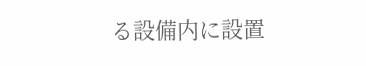る設備内に設置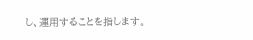し、運用することを指します。